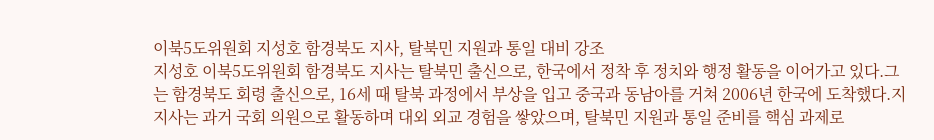이북5도위원회 지성호 함경북도 지사, 탈북민 지원과 통일 대비 강조
지성호 이북5도위원회 함경북도 지사는 탈북민 출신으로, 한국에서 정착 후 정치와 행정 활동을 이어가고 있다.그는 함경북도 회령 출신으로, 16세 때 탈북 과정에서 부상을 입고 중국과 동남아를 거쳐 2006년 한국에 도착했다.지 지사는 과거 국회 의원으로 활동하며 대외 외교 경험을 쌓았으며, 탈북민 지원과 통일 준비를 핵심 과제로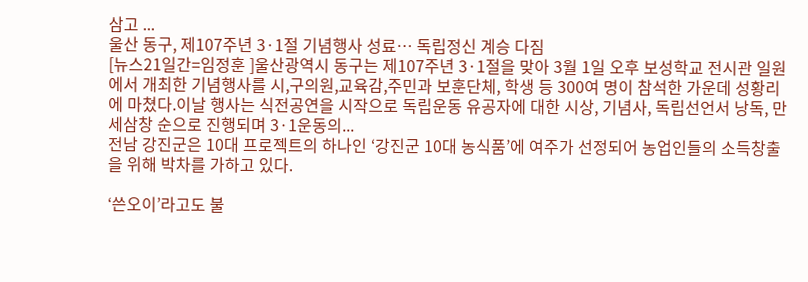삼고 ...
울산 동구, 제107주년 3·1절 기념행사 성료… 독립정신 계승 다짐
[뉴스21일간=임정훈 ]울산광역시 동구는 제107주년 3·1절을 맞아 3월 1일 오후 보성학교 전시관 일원에서 개최한 기념행사를 시,구의원,교육감,주민과 보훈단체, 학생 등 300여 명이 참석한 가운데 성황리에 마쳤다.이날 행사는 식전공연을 시작으로 독립운동 유공자에 대한 시상, 기념사, 독립선언서 낭독, 만세삼창 순으로 진행되며 3·1운동의...
전남 강진군은 10대 프로젝트의 하나인 ‘강진군 10대 농식품’에 여주가 선정되어 농업인들의 소득창출을 위해 박차를 가하고 있다.

‘쓴오이’라고도 불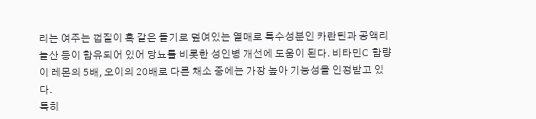리는 여주는 껍질이 혹 같은 돌기로 덮여있는 열매로 특수성분인 카란틴과 공액리놀산 등이 함유되어 있어 당뇨를 비롯한 성인병 개선에 도움이 된다. 비타민C 함량이 레몬의 5배, 오이의 20배로 다른 채소 중에는 가장 높아 기능성을 인정받고 있다.
특히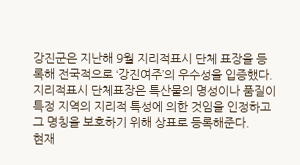강진군은 지난해 9월 지리적표시 단체 표장을 등록해 전국적으로 ‘강진여주’의 우수성을 입증했다. 지리적표시 단체표장은 특산물의 명성이나 품질이 특정 지역의 지리적 특성에 의한 것임을 인정하고 그 명칭을 보호하기 위해 상표로 등록해준다.
현재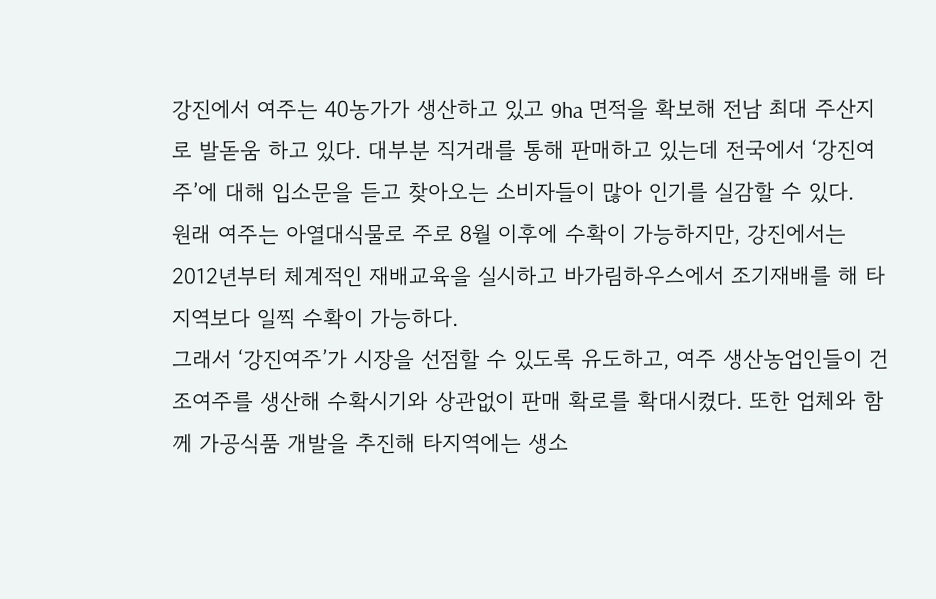강진에서 여주는 40농가가 생산하고 있고 9ha 면적을 확보해 전남 최대 주산지로 발돋움 하고 있다. 대부분 직거래를 통해 판매하고 있는데 전국에서 ‘강진여주’에 대해 입소문을 듣고 찾아오는 소비자들이 많아 인기를 실감할 수 있다.
원래 여주는 아열대식물로 주로 8월 이후에 수확이 가능하지만, 강진에서는 2012년부터 체계적인 재배교육을 실시하고 바가림하우스에서 조기재배를 해 타지역보다 일찍 수확이 가능하다.
그래서 ‘강진여주’가 시장을 선점할 수 있도록 유도하고, 여주 생산농업인들이 건조여주를 생산해 수확시기와 상관없이 판매 확로를 확대시켰다. 또한 업체와 함께 가공식품 개발을 추진해 타지역에는 생소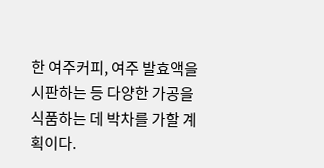한 여주커피, 여주 발효액을 시판하는 등 다양한 가공을 식품하는 데 박차를 가할 계획이다.